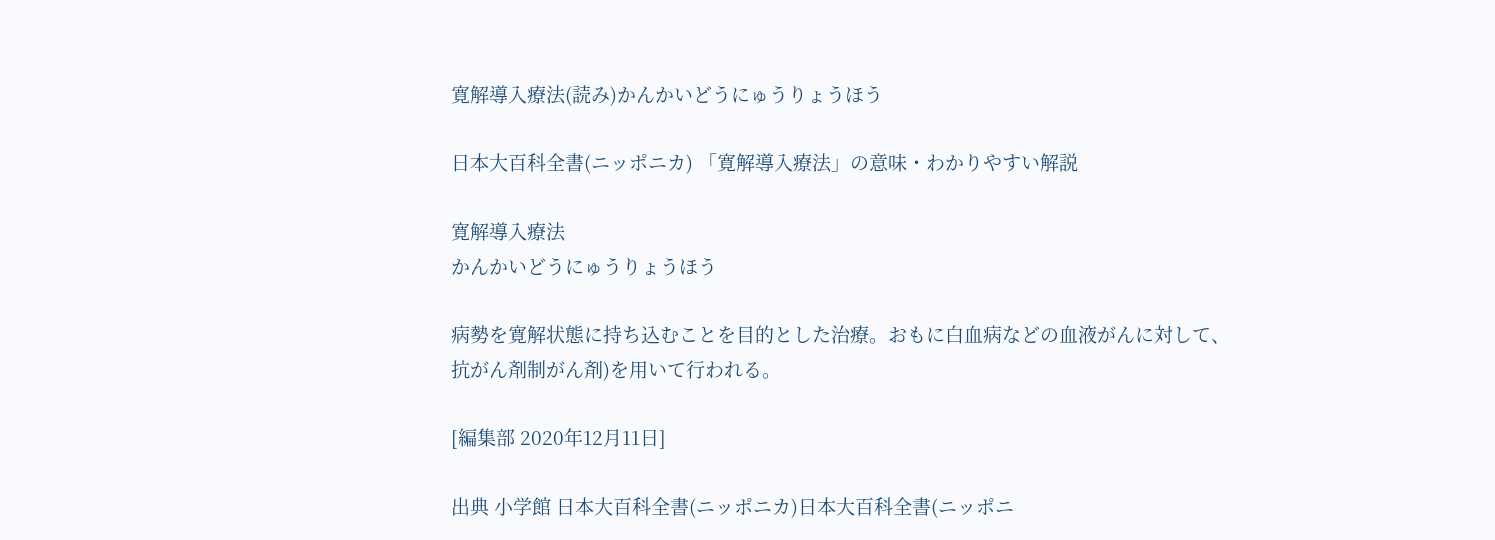寛解導入療法(読み)かんかいどうにゅうりょうほう

日本大百科全書(ニッポニカ) 「寛解導入療法」の意味・わかりやすい解説

寛解導入療法
かんかいどうにゅうりょうほう

病勢を寛解状態に持ち込むことを目的とした治療。おもに白血病などの血液がんに対して、抗がん剤制がん剤)を用いて行われる。

[編集部 2020年12月11日]

出典 小学館 日本大百科全書(ニッポニカ)日本大百科全書(ニッポニ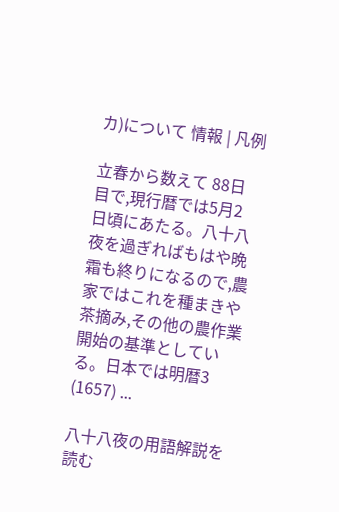カ)について 情報 | 凡例

立春から数えて 88日目で,現行暦では5月2日頃にあたる。八十八夜を過ぎればもはや晩霜も終りになるので,農家ではこれを種まきや茶摘み,その他の農作業開始の基準としている。日本では明暦3 (1657) ...

八十八夜の用語解説を読む